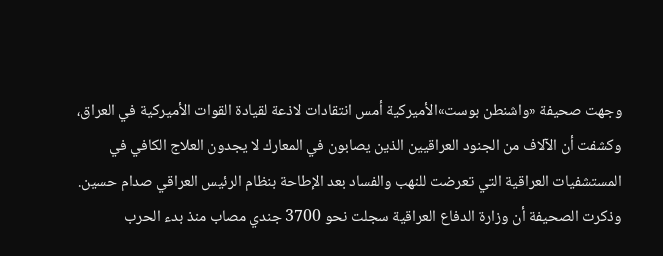وجهت صحيفة «واشنطن بوست»الأميركية أمس انتقادات لاذعة لقيادة القوات الأميركية في العراق، وكشفت أن الآلاف من الجنود العراقيين الذين يصابون في المعارك لا يجدون العلاج الكافي في المستشفيات العراقية التي تعرضت للنهب والفساد بعد الإطاحة بنظام الرئيس العراقي صدام حسين.
وذكرت الصحيفة أن وزارة الدفاع العراقية سجلت نحو 3700 جندي مصاب منذ بدء الحرب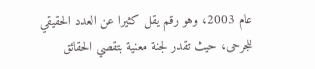عام 2003، وهو رقم يقل كثيرا عن العدد الحقيقي للجرحى، حيث تقدر لجنة معنية بتقصي الحقائق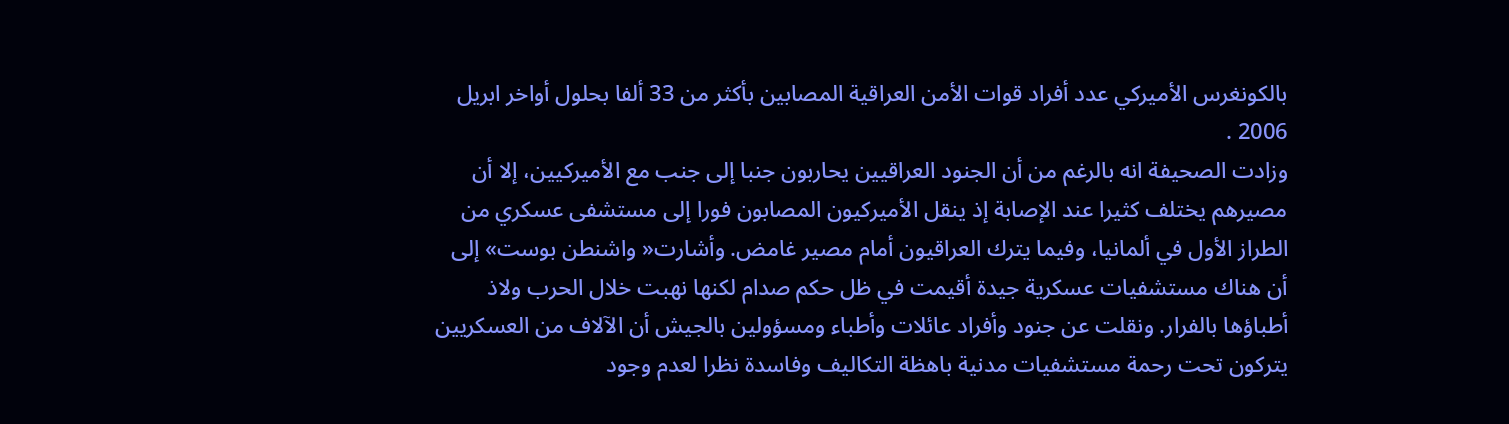بالكونغرس الأميركي عدد أفراد قوات الأمن العراقية المصابين بأكثر من 33 ألفا بحلول أواخر ابريل 2006 .
وزادت الصحيفة انه بالرغم من أن الجنود العراقيين يحاربون جنبا إلى جنب مع الأميركيين، إلا أن مصيرهم يختلف كثيرا عند الإصابة إذ ينقل الأميركيون المصابون فورا إلى مستشفى عسكري من الطراز الأول في ألمانيا، وفيما يترك العراقيون أمام مصير غامض. وأشارت« واشنطن بوست» إلى أن هناك مستشفيات عسكرية جيدة أقيمت في ظل حكم صدام لكنها نهبت خلال الحرب ولاذ أطباؤها بالفرار. ونقلت عن جنود وأفراد عائلات وأطباء ومسؤولين بالجيش أن الآلاف من العسكريين يتركون تحت رحمة مستشفيات مدنية باهظة التكاليف وفاسدة نظرا لعدم وجود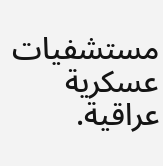مستشفيات عسكرية عراقية.